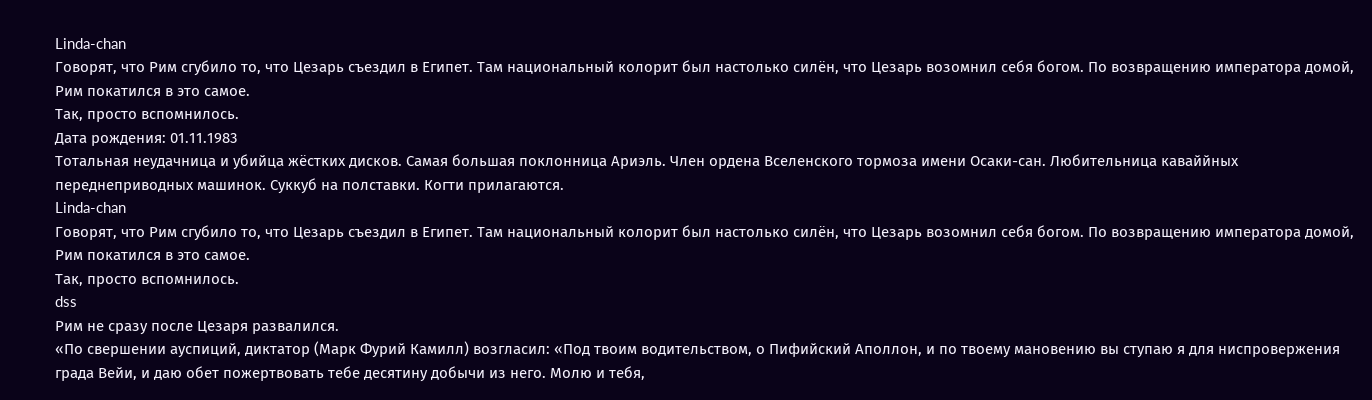Linda-chan
Говорят, что Рим сгубило то, что Цезарь съездил в Египет. Там национальный колорит был настолько силён, что Цезарь возомнил себя богом. По возвращению императора домой, Рим покатился в это самое.
Так, просто вспомнилось.
Дата рождения: 01.11.1983
Тотальная неудачница и убийца жёстких дисков. Самая большая поклонница Ариэль. Член ордена Вселенского тормоза имени Осаки-сан. Любительница каваййных переднеприводных машинок. Суккуб на полставки. Когти прилагаются.
Linda-chan
Говорят, что Рим сгубило то, что Цезарь съездил в Египет. Там национальный колорит был настолько силён, что Цезарь возомнил себя богом. По возвращению императора домой, Рим покатился в это самое.
Так, просто вспомнилось.
dss
Рим не сразу после Цезаря развалился.
«По свершении ауспиций, диктатор (Марк Фурий Камилл) возгласил: «Под твоим водительством, о Пифийский Аполлон, и по твоему мановению вы ступаю я для ниспровержения града Вейи, и даю обет пожертвовать тебе десятину добычи из него. Молю и тебя,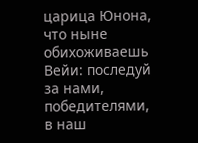царица Юнона, что ныне обихоживаешь Вейи: последуй за нами, победителями, в наш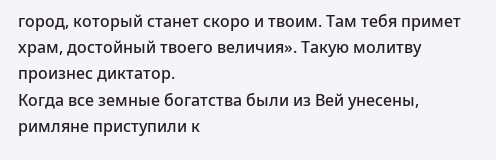город, который станет скоро и твоим. Там тебя примет храм, достойный твоего величия». Такую молитву произнес диктатор.
Когда все земные богатства были из Вей унесены, римляне приступили к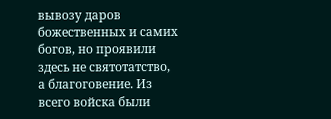вывозу даров божественных и самих богов, но проявили здесь не святотатство, а благоговение. Из всего войска были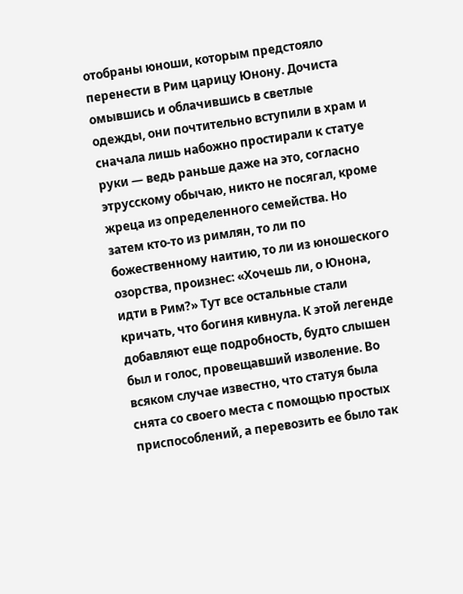отобраны юноши, которым предстояло перенести в Рим царицу Юнону. Дочиста омывшись и облачившись в светлые одежды, они почтительно вступили в храм и сначала лишь набожно простирали к статуе руки — ведь раньше даже на это, согласно этрусскому обычаю, никто не посягал, кроме жреца из определенного семейства. Но затем кто-то из римлян, то ли по божественному наитию, то ли из юношеского озорства, произнес: «Хочешь ли, о Юнона, идти в Рим?» Тут все остальные стали кричать, что богиня кивнула. К этой легенде добавляют еще подробность, будто слышен был и голос, провещавший изволение. Во всяком случае известно, что статуя была снята со своего места с помощью простых приспособлений, а перевозить ее было так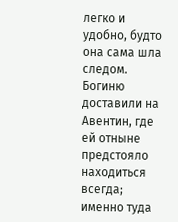легко и удобно, будто она сама шла следом. Богиню доставили на Авентин, где ей отныне предстояло находиться всегда; именно туда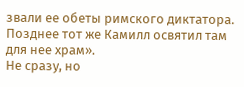звали ее обеты римского диктатора. Позднее тот же Камилл освятил там для нее храм».
Не сразу, но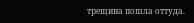трещина пошла оттуда.